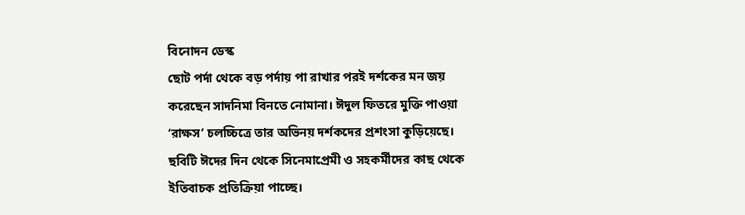বিনোদন ডেস্ক
ছোট পর্দা থেকে বড় পর্দায় পা রাখার পরই দর্শকের মন জয় করেছেন সাদনিমা বিনতে নোমানা। ঈদুল ফিতরে মুক্তি পাওয়া ‘রাক্ষস’ চলচ্চিত্রে তার অভিনয় দর্শকদের প্রশংসা কুড়িয়েছে। ছবিটি ঈদের দিন থেকে সিনেমাপ্রেমী ও সহকর্মীদের কাছ থেকে ইতিবাচক প্রতিক্রিয়া পাচ্ছে।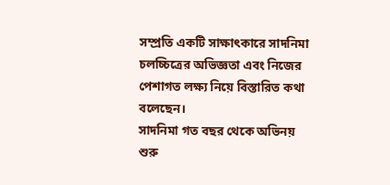সম্প্রতি একটি সাক্ষাৎকারে সাদনিমা চলচ্চিত্রের অভিজ্ঞতা এবং নিজের পেশাগত লক্ষ্য নিয়ে বিস্তারিত কথা বলেছেন।
সাদনিমা গত বছর থেকে অভিনয় শুরু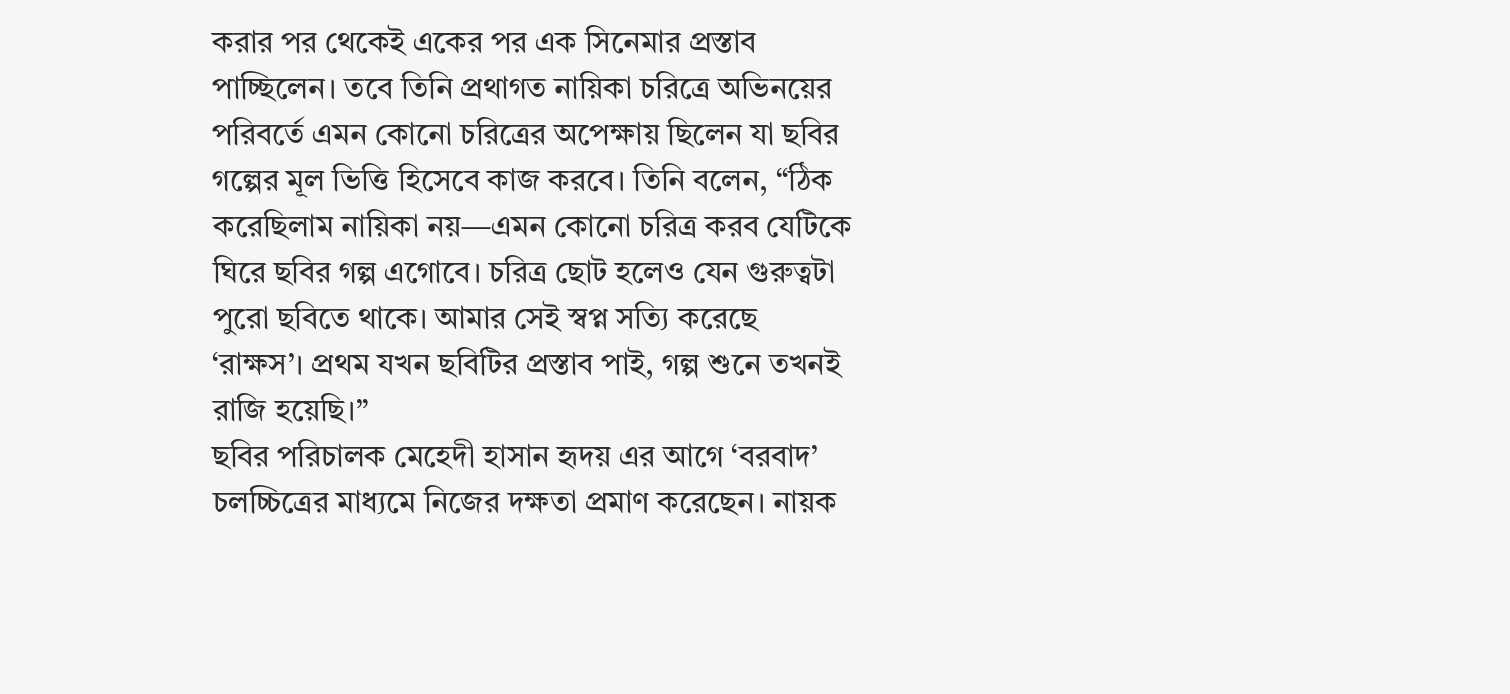করার পর থেকেই একের পর এক সিনেমার প্রস্তাব পাচ্ছিলেন। তবে তিনি প্রথাগত নায়িকা চরিত্রে অভিনয়ের পরিবর্তে এমন কোনো চরিত্রের অপেক্ষায় ছিলেন যা ছবির গল্পের মূল ভিত্তি হিসেবে কাজ করবে। তিনি বলেন, “ঠিক করেছিলাম নায়িকা নয়—এমন কোনো চরিত্র করব যেটিকে ঘিরে ছবির গল্প এগোবে। চরিত্র ছোট হলেও যেন গুরুত্বটা পুরো ছবিতে থাকে। আমার সেই স্বপ্ন সত্যি করেছে ‘রাক্ষস’। প্রথম যখন ছবিটির প্রস্তাব পাই, গল্প শুনে তখনই রাজি হয়েছি।”
ছবির পরিচালক মেহেদী হাসান হৃদয় এর আগে ‘বরবাদ’ চলচ্চিত্রের মাধ্যমে নিজের দক্ষতা প্রমাণ করেছেন। নায়ক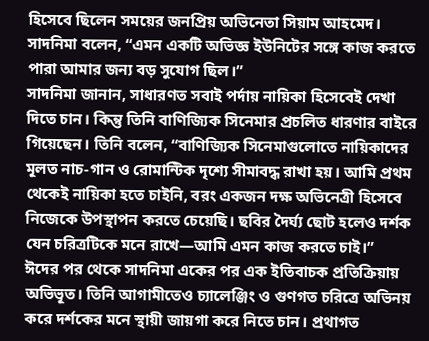হিসেবে ছিলেন সময়ের জনপ্রিয় অভিনেতা সিয়াম আহমেদ। সাদনিমা বলেন, “এমন একটি অভিজ্ঞ ইউনিটের সঙ্গে কাজ করতে পারা আমার জন্য বড় সুযোগ ছিল।”
সাদনিমা জানান, সাধারণত সবাই পর্দায় নায়িকা হিসেবেই দেখা দিতে চান। কিন্তু তিনি বাণিজ্যিক সিনেমার প্রচলিত ধারণার বাইরে গিয়েছেন। তিনি বলেন, “বাণিজ্যিক সিনেমাগুলোতে নায়িকাদের মূলত নাচ-গান ও রোমান্টিক দৃশ্যে সীমাবদ্ধ রাখা হয়। আমি প্রথম থেকেই নায়িকা হতে চাইনি, বরং একজন দক্ষ অভিনেত্রী হিসেবে নিজেকে উপস্থাপন করতে চেয়েছি। ছবির দৈর্ঘ্য ছোট হলেও দর্শক যেন চরিত্রটিকে মনে রাখে—আমি এমন কাজ করতে চাই।”
ঈদের পর থেকে সাদনিমা একের পর এক ইতিবাচক প্রতিক্রিয়ায় অভিভূত। তিনি আগামীতেও চ্যালেঞ্জিং ও গুণগত চরিত্রে অভিনয় করে দর্শকের মনে স্থায়ী জায়গা করে নিতে চান। প্রথাগত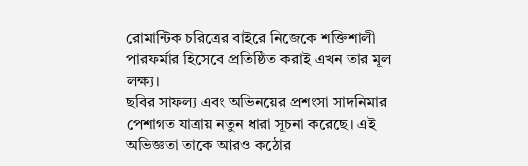রোমান্টিক চরিত্রের বাইরে নিজেকে শক্তিশালী পারফর্মার হিসেবে প্রতিষ্ঠিত করাই এখন তার মূল লক্ষ্য।
ছবির সাফল্য এবং অভিনয়ের প্রশংসা সাদনিমার পেশাগত যাত্রায় নতুন ধারা সূচনা করেছে। এই অভিজ্ঞতা তাকে আরও কঠোর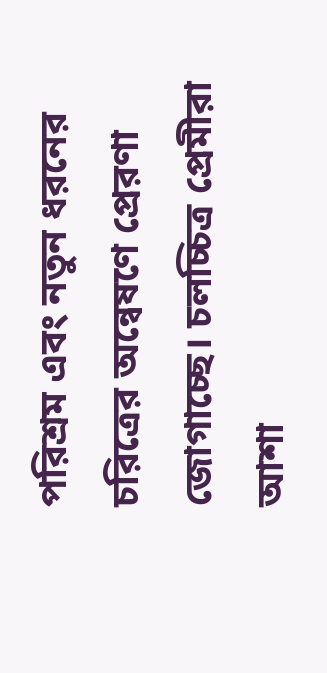পরিশ্রম এবং নতুন ধরনের চরিত্রের অন্বেষণে প্রেরণা জোগাচ্ছে। চলচ্চিত্র প্রেমীরা আশা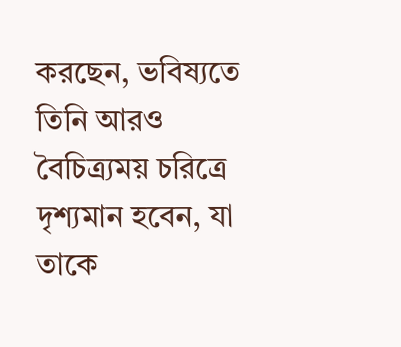করছেন, ভবিষ্যতে তিনি আরও বৈচিত্র্যময় চরিত্রে দৃশ্যমান হবেন, যা তাকে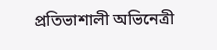প্রতিভাশালী অভিনেত্রী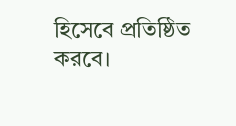হিসেবে প্রতিষ্ঠিত করবে।